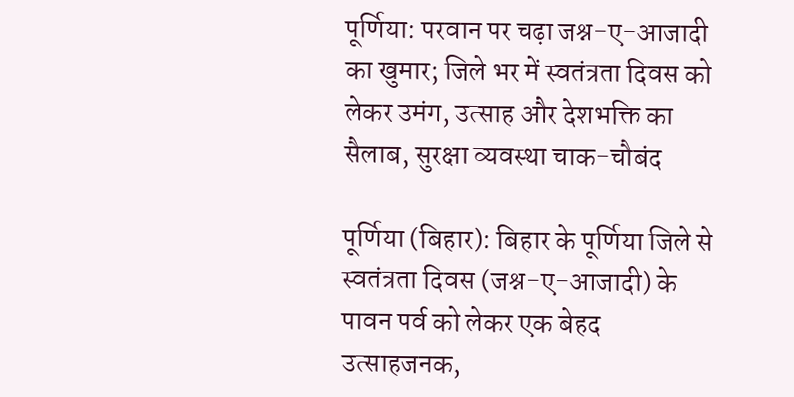पूर्णिया: परवान पर चढ़ा जश्न-ए-आजादी का खुमार; जिले भर में स्वतंत्रता दिवस को लेकर उमंग, उत्साह और देशभक्ति का सैलाब, सुरक्षा व्यवस्था चाक-चौबंद

पूर्णिया (बिहार): बिहार के पूर्णिया जिले से स्वतंत्रता दिवस (जश्न-ए-आजादी) के पावन पर्व को लेकर एक बेहद उत्साहजनक,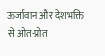ऊर्जावान और देशभक्ति से ओत-प्रोत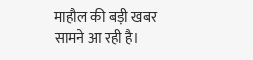माहौल की बड़ी खबर सामने आ रही है।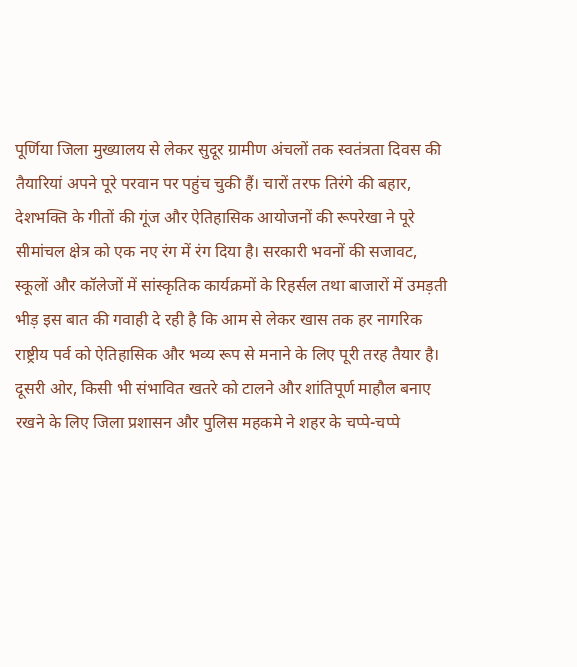पूर्णिया जिला मुख्यालय से लेकर सुदूर ग्रामीण अंचलों तक स्वतंत्रता दिवस की तैयारियां अपने पूरे परवान पर पहुंच चुकी हैं। चारों तरफ तिरंगे की बहार, देशभक्ति के गीतों की गूंज और ऐतिहासिक आयोजनों की रूपरेखा ने पूरे सीमांचल क्षेत्र को एक नए रंग में रंग दिया है। सरकारी भवनों की सजावट, स्कूलों और कॉलेजों में सांस्कृतिक कार्यक्रमों के रिहर्सल तथा बाजारों में उमड़ती भीड़ इस बात की गवाही दे रही है कि आम से लेकर खास तक हर नागरिक राष्ट्रीय पर्व को ऐतिहासिक और भव्य रूप से मनाने के लिए पूरी तरह तैयार है। दूसरी ओर, किसी भी संभावित खतरे को टालने और शांतिपूर्ण माहौल बनाए रखने के लिए जिला प्रशासन और पुलिस महकमे ने शहर के चप्पे-चप्पे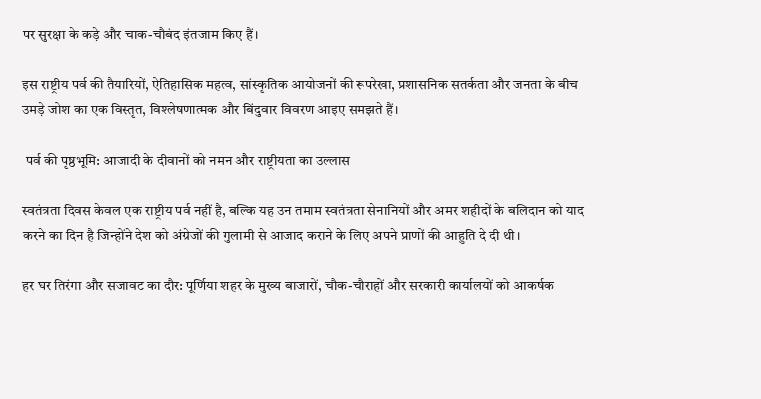पर सुरक्षा के कड़े और चाक-चौबंद इंतजाम किए हैं।

इस राष्ट्रीय पर्व की तैयारियों, ऐतिहासिक महत्व, सांस्कृतिक आयोजनों की रूपरेखा, प्रशासनिक सतर्कता और जनता के बीच उमड़े जोश का एक विस्तृत, विश्लेषणात्मक और बिंदुवार विवरण आइए समझते हैं।

 पर्व की पृष्ठभूमि: आजादी के दीवानों को नमन और राष्ट्रीयता का उल्लास

स्वतंत्रता दिवस केवल एक राष्ट्रीय पर्व नहीं है, बल्कि यह उन तमाम स्वतंत्रता सेनानियों और अमर शहीदों के बलिदान को याद करने का दिन है जिन्होंने देश को अंग्रेजों की गुलामी से आजाद कराने के लिए अपने प्राणों की आहुति दे दी थी।

हर घर तिरंगा और सजावट का दौर: पूर्णिया शहर के मुख्य बाजारों, चौक-चौराहों और सरकारी कार्यालयों को आकर्षक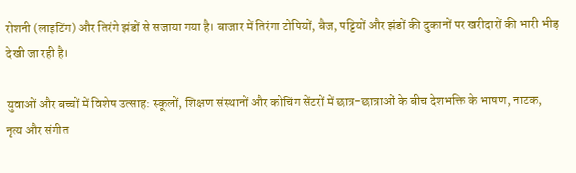रोशनी (लाइटिंग) और तिरंगे झंडों से सजाया गया है। बाजार में तिरंगा टोपियों, बैज, पट्टियों और झंडों की दुकानों पर खरीदारों की भारी भीड़ देखी जा रही है।

युवाओं और बच्चों में विशेष उत्साह: स्कूलों, शिक्षण संस्थानों और कोचिंग सेंटरों में छात्र-छात्राओं के बीच देशभक्ति के भाषण, नाटक, नृत्य और संगीत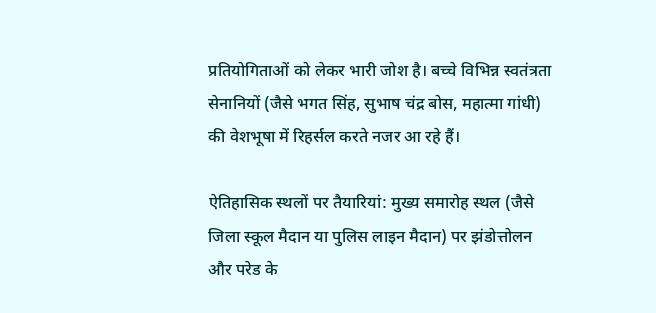प्रतियोगिताओं को लेकर भारी जोश है। बच्चे विभिन्न स्वतंत्रता सेनानियों (जैसे भगत सिंह, सुभाष चंद्र बोस, महात्मा गांधी) की वेशभूषा में रिहर्सल करते नजर आ रहे हैं।

ऐतिहासिक स्थलों पर तैयारियां: मुख्य समारोह स्थल (जैसे जिला स्कूल मैदान या पुलिस लाइन मैदान) पर झंडोत्तोलन और परेड के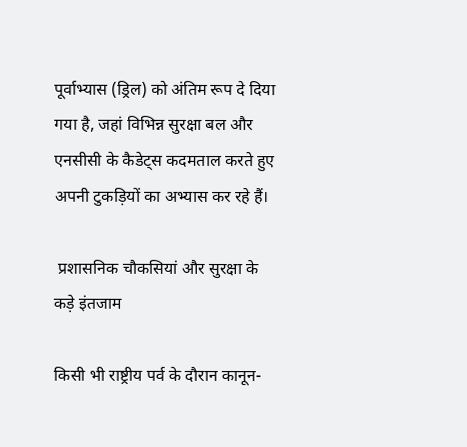पूर्वाभ्यास (ड्रिल) को अंतिम रूप दे दिया गया है, जहां विभिन्न सुरक्षा बल और एनसीसी के कैडेट्स कदमताल करते हुए अपनी टुकड़ियों का अभ्यास कर रहे हैं।

 प्रशासनिक चौकसियां और सुरक्षा के कड़े इंतजाम

किसी भी राष्ट्रीय पर्व के दौरान कानून-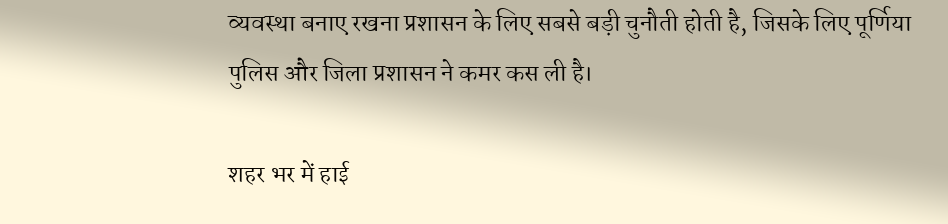व्यवस्था बनाए रखना प्रशासन के लिए सबसे बड़ी चुनौती होती है, जिसके लिए पूर्णिया पुलिस और जिला प्रशासन ने कमर कस ली है।

शहर भर में हाई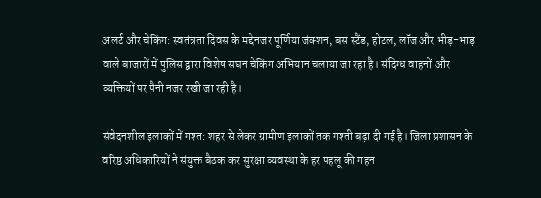अलर्ट और चेकिंग: स्वतंत्रता दिवस के मद्देनजर पूर्णिया जंक्शन, बस स्टैंड, होटल, लॉज और भीड़-भाड़ वाले बाजारों में पुलिस द्वारा विशेष सघन चेकिंग अभियान चलाया जा रहा है। संदिग्ध वाहनों और व्यक्तियों पर पैनी नजर रखी जा रही है।

संवेदनशील इलाकों में गश्त: शहर से लेकर ग्रामीण इलाकों तक गश्ती बढ़ा दी गई है। जिला प्रशासन के वरिष्ठ अधिकारियों ने संयुक्त बैठक कर सुरक्षा व्यवस्था के हर पहलू की गहन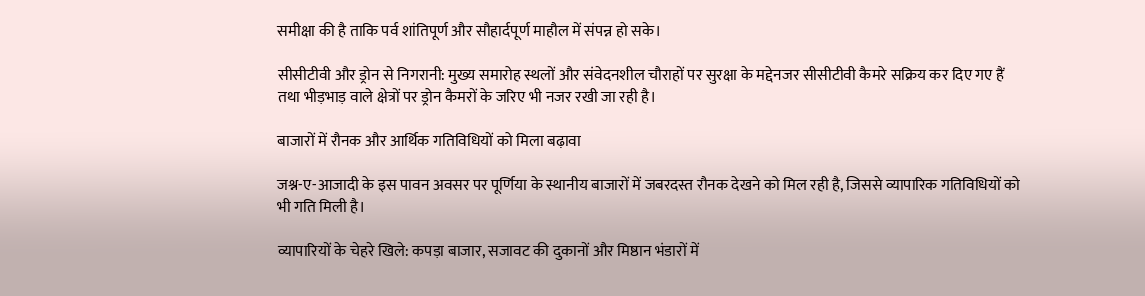समीक्षा की है ताकि पर्व शांतिपूर्ण और सौहार्दपूर्ण माहौल में संपन्न हो सके।

सीसीटीवी और ड्रोन से निगरानी: मुख्य समारोह स्थलों और संवेदनशील चौराहों पर सुरक्षा के मद्देनजर सीसीटीवी कैमरे सक्रिय कर दिए गए हैं तथा भीड़भाड़ वाले क्षेत्रों पर ड्रोन कैमरों के जरिए भी नजर रखी जा रही है।

बाजारों में रौनक और आर्थिक गतिविधियों को मिला बढ़ावा

जश्न-ए-आजादी के इस पावन अवसर पर पूर्णिया के स्थानीय बाजारों में जबरदस्त रौनक देखने को मिल रही है, जिससे व्यापारिक गतिविधियों को भी गति मिली है।

व्यापारियों के चेहरे खिले: कपड़ा बाजार, सजावट की दुकानों और मिष्ठान भंडारों में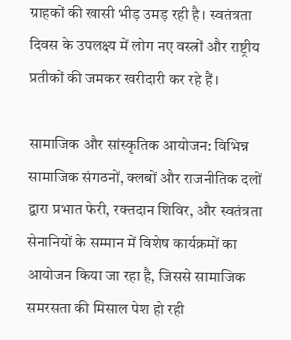ग्राहकों की खासी भीड़ उमड़ रही है। स्वतंत्रता दिवस के उपलक्ष्य में लोग नए वस्त्रों और राष्ट्रीय प्रतीकों की जमकर खरीदारी कर रहे हैं।

सामाजिक और सांस्कृतिक आयोजन: विभिन्न सामाजिक संगठनों, क्लबों और राजनीतिक दलों द्वारा प्रभात फेरी, रक्तदान शिविर, और स्वतंत्रता सेनानियों के सम्मान में विशेष कार्यक्रमों का आयोजन किया जा रहा है, जिससे सामाजिक समरसता की मिसाल पेश हो रही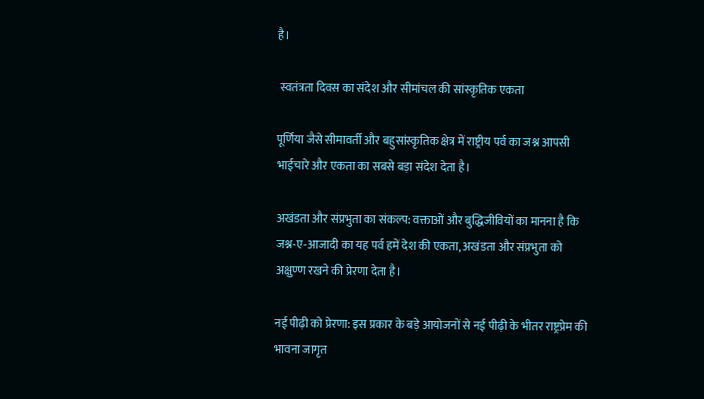है।

 स्वतंत्रता दिवस का संदेश और सीमांचल की सांस्कृतिक एकता

पूर्णिया जैसे सीमावर्ती और बहुसांस्कृतिक क्षेत्र में राष्ट्रीय पर्व का जश्न आपसी भाईचारे और एकता का सबसे बड़ा संदेश देता है।

अखंडता और संप्रभुता का संकल्प: वक्ताओं और बुद्धिजीवियों का मानना है कि जश्न-ए-आजादी का यह पर्व हमें देश की एकता, अखंडता और संप्रभुता को अक्षुण्ण रखने की प्रेरणा देता है।

नई पीढ़ी को प्रेरणा: इस प्रकार के बड़े आयोजनों से नई पीढ़ी के भीतर राष्ट्रप्रेम की भावना जागृत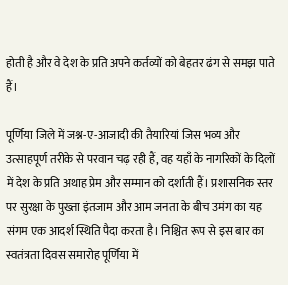होती है और वे देश के प्रति अपने कर्तव्यों को बेहतर ढंग से समझ पाते हैं।

पूर्णिया जिले में जश्न-ए-आजादी की तैयारियां जिस भव्य और उत्साहपूर्ण तरीके से परवान चढ़ रही हैं, वह यहाँ के नागरिकों के दिलों में देश के प्रति अथाह प्रेम और सम्मान को दर्शाती हैं। प्रशासनिक स्तर पर सुरक्षा के पुख्ता इंतजाम और आम जनता के बीच उमंग का यह संगम एक आदर्श स्थिति पैदा करता है। निश्चित रूप से इस बार का स्वतंत्रता दिवस समारोह पूर्णिया में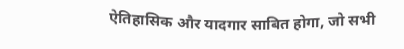ऐतिहासिक और यादगार साबित होगा, जो सभी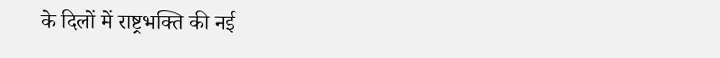के दिलों में राष्ट्रभक्ति की नई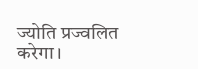ज्योति प्रज्वलित करेगा।